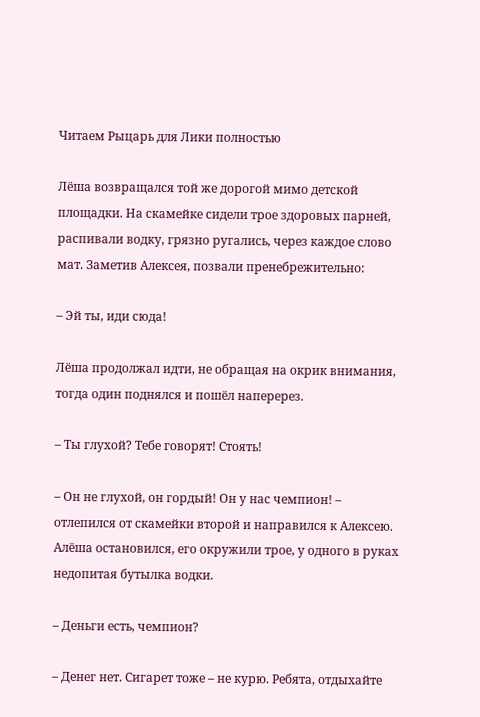Читаем Рыцарь для Лики полностью

Лёша возвращался той же дорогой мимо детской площадки. На скамейке сидели трое здоровых парней, распивали водку, грязно ругались, через каждое слово мат. Заметив Алексея, позвали пренебрежительно:

– Эй ты, иди сюда!

Лёша продолжал идти, не обращая на окрик внимания, тогда один поднялся и пошёл наперерез.

– Ты глухой? Тебе говорят! Стоять!

– Он не глухой, он гордый! Он у нас чемпион! – отлепился от скамейки второй и направился к Алексею. Алёша остановился, его окружили трое, у одного в руках недопитая бутылка водки.

– Деньги есть, чемпион?

– Денег нет. Сигарет тоже – не курю. Ребята, отдыхайте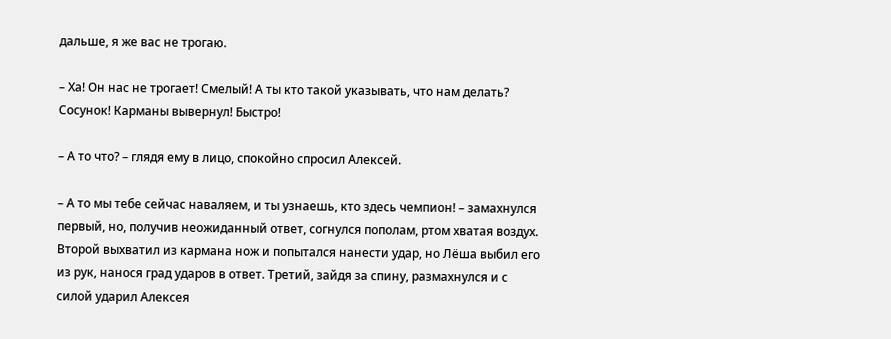дальше, я же вас не трогаю.

– Ха! Он нас не трогает! Смелый! А ты кто такой указывать, что нам делать? Сосунок! Карманы вывернул! Быстро!

– А то что? – глядя ему в лицо, спокойно спросил Алексей.

– А то мы тебе сейчас наваляем, и ты узнаешь, кто здесь чемпион! – замахнулся первый, но, получив неожиданный ответ, согнулся пополам, ртом хватая воздух. Второй выхватил из кармана нож и попытался нанести удар, но Лёша выбил его из рук, нанося град ударов в ответ. Третий, зайдя за спину, размахнулся и с силой ударил Алексея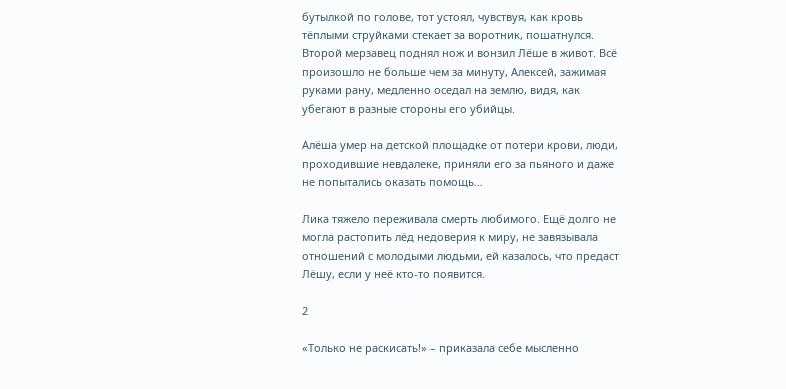бутылкой по голове, тот устоял, чувствуя, как кровь тёплыми струйками стекает за воротник, пошатнулся. Второй мерзавец поднял нож и вонзил Лёше в живот. Всё произошло не больше чем за минуту, Алексей, зажимая руками рану, медленно оседал на землю, видя, как убегают в разные стороны его убийцы.

Алёша умер на детской площадке от потери крови, люди, проходившие невдалеке, приняли его за пьяного и даже не попытались оказать помощь…

Лика тяжело переживала смерть любимого. Ещё долго не могла растопить лёд недоверия к миру, не завязывала отношений с молодыми людьми, ей казалось, что предаст Лёшу, если у неё кто-то появится.

2

«Только не раскисать!» – приказала себе мысленно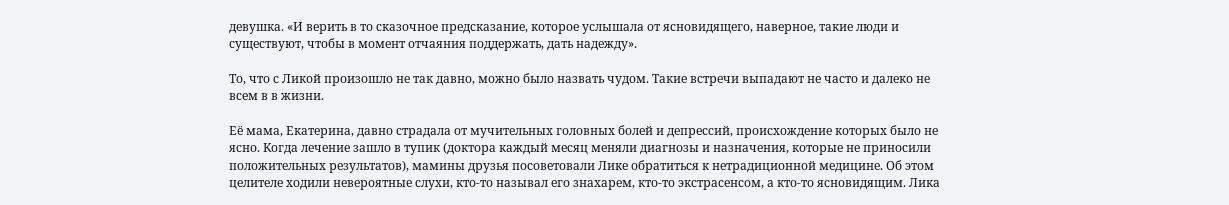девушка. «И верить в то сказочное предсказание, которое услышала от ясновидящего, наверное, такие люди и существуют, чтобы в момент отчаяния поддержать, дать надежду».

То, что с Ликой произошло не так давно, можно было назвать чудом. Такие встречи выпадают не часто и далеко не всем в в жизни.

Её мама, Екатерина, давно страдала от мучительных головных болей и депрессий, происхождение которых было не ясно. Когда лечение зашло в тупик (доктора каждый месяц меняли диагнозы и назначения, которые не приносили положительных результатов), мамины друзья посоветовали Лике обратиться к нетрадиционной медицине. Об этом целителе ходили невероятные слухи, кто-то называл его знахарем, кто-то экстрасенсом, а кто-то ясновидящим. Лика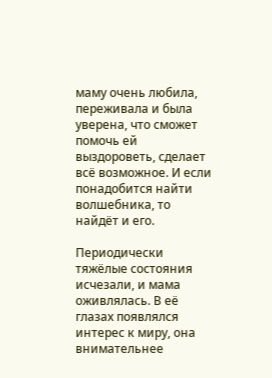маму очень любила, переживала и была уверена, что сможет помочь ей выздороветь, сделает всё возможное. И если понадобится найти волшебника, то найдёт и его.

Периодически тяжёлые состояния исчезали, и мама оживлялась. В её глазах появлялся интерес к миру, она внимательнее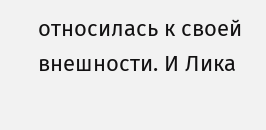относилась к своей внешности. И Лика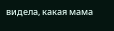видела, какая мама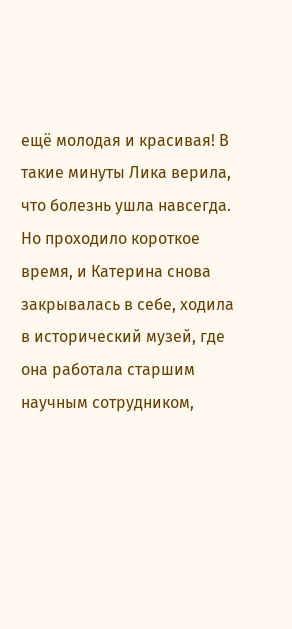ещё молодая и красивая! В такие минуты Лика верила, что болезнь ушла навсегда. Но проходило короткое время, и Катерина снова закрывалась в себе, ходила в исторический музей, где она работала старшим научным сотрудником,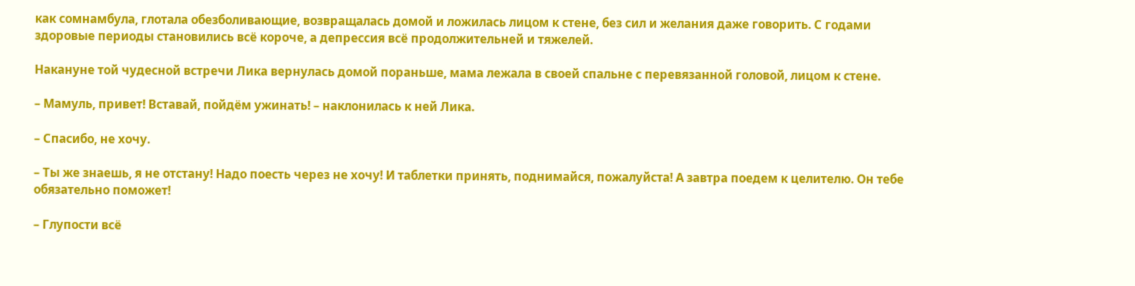как сомнамбула, глотала обезболивающие, возвращалась домой и ложилась лицом к стене, без сил и желания даже говорить. С годами здоровые периоды становились всё короче, а депрессия всё продолжительней и тяжелей.

Накануне той чудесной встречи Лика вернулась домой пораньше, мама лежала в своей спальне с перевязанной головой, лицом к стене.

– Мамуль, привет! Вставай, пойдём ужинать! – наклонилась к ней Лика.

– Спасибо, не хочу.

– Ты же знаешь, я не отстану! Надо поесть через не хочу! И таблетки принять, поднимайся, пожалуйста! А завтра поедем к целителю. Он тебе обязательно поможет!

– Глупости всё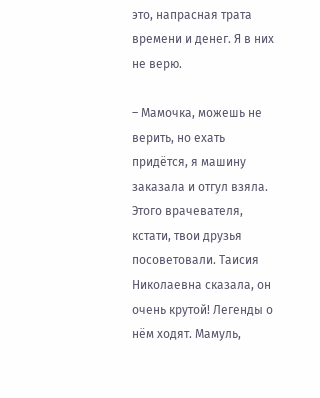это, напрасная трата времени и денег. Я в них не верю.

– Мамочка, можешь не верить, но ехать придётся, я машину заказала и отгул взяла. Этого врачевателя, кстати, твои друзья посоветовали. Таисия Николаевна сказала, он очень крутой! Легенды о нём ходят. Мамуль,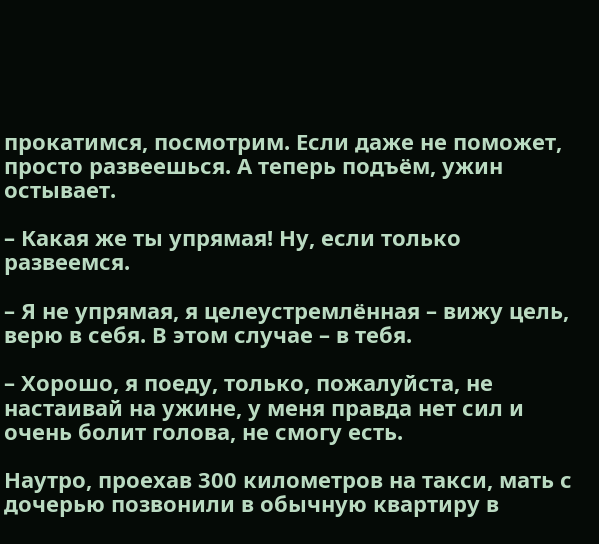прокатимся, посмотрим. Если даже не поможет, просто развеешься. А теперь подъём, ужин остывает.

– Какая же ты упрямая! Ну, если только развеемся.

– Я не упрямая, я целеустремлённая – вижу цель, верю в себя. В этом случае – в тебя.

– Хорошо, я поеду, только, пожалуйста, не настаивай на ужине, у меня правда нет сил и очень болит голова, не смогу есть.

Наутро, проехав 300 километров на такси, мать с дочерью позвонили в обычную квартиру в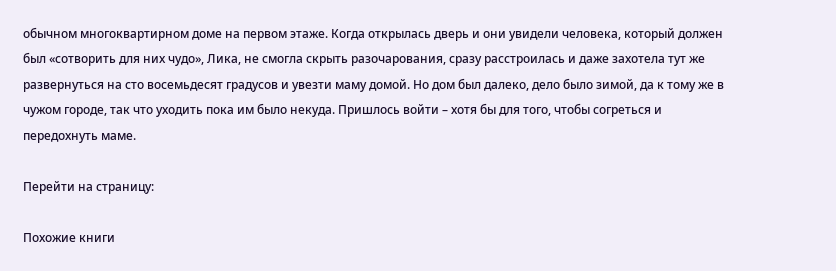обычном многоквартирном доме на первом этаже. Когда открылась дверь и они увидели человека, который должен был «сотворить для них чудо», Лика, не смогла скрыть разочарования, сразу расстроилась и даже захотела тут же развернуться на сто восемьдесят градусов и увезти маму домой. Но дом был далеко, дело было зимой, да к тому же в чужом городе, так что уходить пока им было некуда. Пришлось войти – хотя бы для того, чтобы согреться и передохнуть маме.

Перейти на страницу:

Похожие книги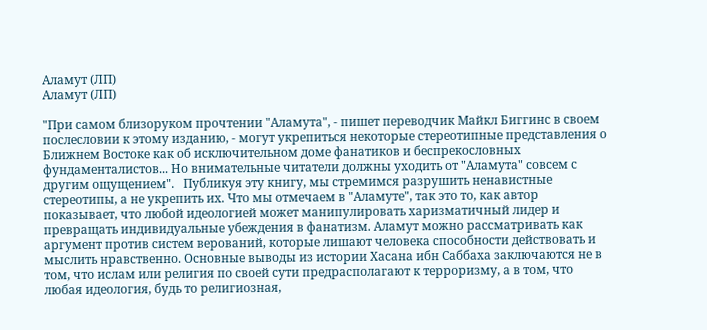Аламут (ЛП)
Аламут (ЛП)

"При самом близоруком прочтении "Аламута", - пишет переводчик Майкл Биггинс в своем послесловии к этому изданию, - могут укрепиться некоторые стереотипные представления о Ближнем Востоке как об исключительном доме фанатиков и беспрекословных фундаменталистов... Но внимательные читатели должны уходить от "Аламута" совсем с другим ощущением".   Публикуя эту книгу, мы стремимся разрушить ненавистные стереотипы, а не укрепить их. Что мы отмечаем в "Аламуте", так это то, как автор показывает, что любой идеологией может манипулировать харизматичный лидер и превращать индивидуальные убеждения в фанатизм. Аламут можно рассматривать как аргумент против систем верований, которые лишают человека способности действовать и мыслить нравственно. Основные выводы из истории Хасана ибн Саббаха заключаются не в том, что ислам или религия по своей сути предрасполагают к терроризму, а в том, что любая идеология, будь то религиозная,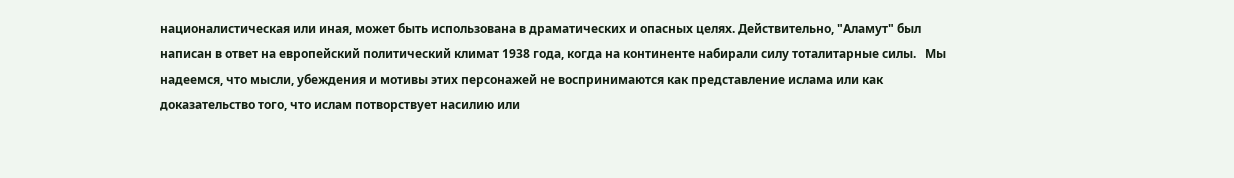националистическая или иная, может быть использована в драматических и опасных целях. Действительно, "Аламут" был написан в ответ на европейский политический климат 1938 года, когда на континенте набирали силу тоталитарные силы.   Мы надеемся, что мысли, убеждения и мотивы этих персонажей не воспринимаются как представление ислама или как доказательство того, что ислам потворствует насилию или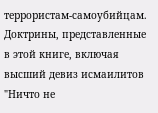террористам-самоубийцам. Доктрины, представленные в этой книге, включая высший девиз исмаилитов "Ничто не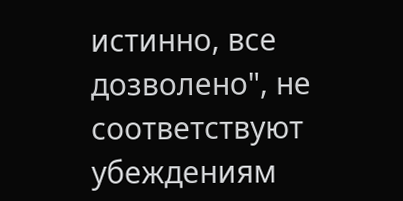истинно, все дозволено", не соответствуют убеждениям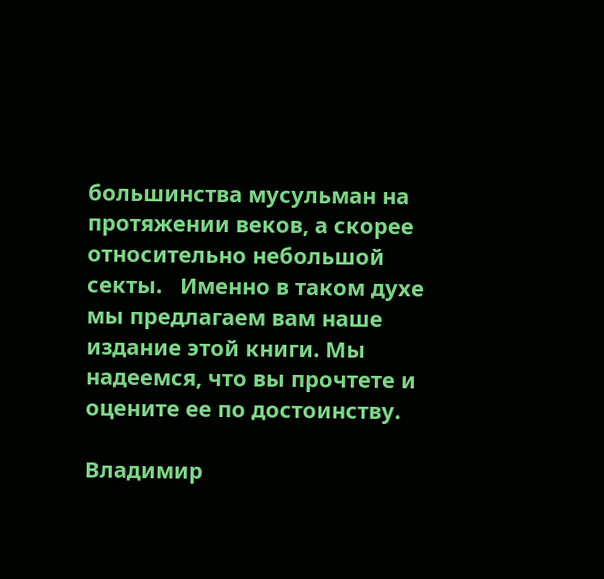большинства мусульман на протяжении веков, а скорее относительно небольшой секты.   Именно в таком духе мы предлагаем вам наше издание этой книги. Мы надеемся, что вы прочтете и оцените ее по достоинству.

Владимир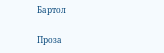Бартол

Проза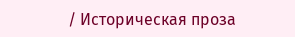/ Историческая проза